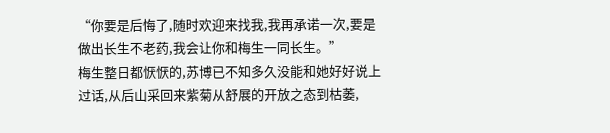“你要是后悔了,随时欢迎来找我,我再承诺一次,要是做出长生不老药,我会让你和梅生一同长生。”
梅生整日都恹恹的,苏博已不知多久没能和她好好说上过话,从后山采回来紫菊从舒展的开放之态到枯萎,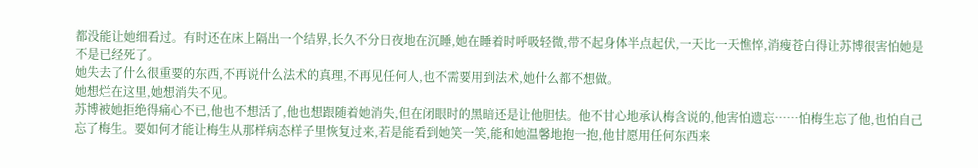都没能让她细看过。有时还在床上隔出一个结界,长久不分日夜地在沉睡,她在睡着时呼吸轻微,带不起身体半点起伏,一天比一天憔悴,消瘦苍白得让苏博很害怕她是不是已经死了。
她失去了什么很重要的东西,不再说什么法术的真理,不再见任何人,也不需要用到法术,她什么都不想做。
她想烂在这里,她想消失不见。
苏博被她拒绝得痛心不已,他也不想活了,他也想跟随着她消失,但在闭眼时的黑暗还是让他胆怯。他不甘心地承认梅含说的,他害怕遗忘……怕梅生忘了他,也怕自己忘了梅生。要如何才能让梅生从那样病态样子里恢复过来,若是能看到她笑一笑,能和她温馨地抱一抱,他甘愿用任何东西来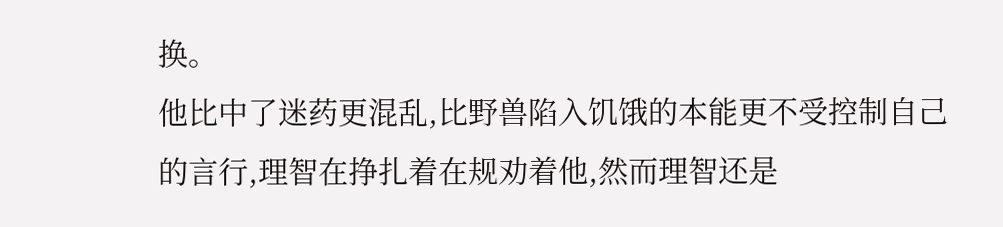换。
他比中了迷药更混乱,比野兽陷入饥饿的本能更不受控制自己的言行,理智在挣扎着在规劝着他,然而理智还是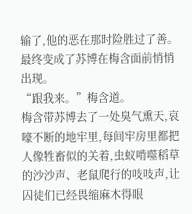输了,他的恶在那时险胜过了善。
最终变成了苏博在梅含面前悄悄出现。
“跟我来。”梅含道。
梅含带苏博去了一处臭气熏天,哀嚎不断的地牢里,每间牢房里都把人像牲畜似的关着,虫蚁啃噬稻草的沙沙声、老鼠爬行的吱吱声,让囚徒们已经畏缩麻木得眼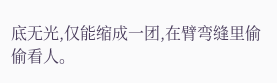底无光,仅能缩成一团,在臂弯缝里偷偷看人。